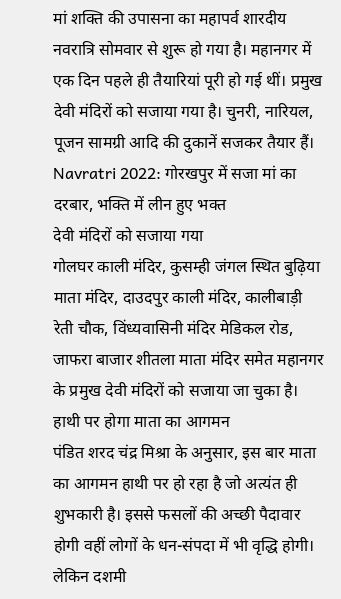मां शक्ति की उपासना का महापर्व शारदीय नवरात्रि सोमवार से शुरू हो गया है। महानगर में एक दिन पहले ही तैयारियां पूरी हो गई थीं। प्रमुख देवी मंदिरों को सजाया गया है। चुनरी, नारियल, पूजन सामग्री आदि की दुकानें सजकर तैयार हैं।
Navratri 2022: गोरखपुर में सजा मां का दरबार, भक्ति में लीन हुए भक्त
देवी मंदिरों को सजाया गया
गोलघर काली मंदिर, कुसम्ही जंगल स्थित बुढ़िया माता मंदिर, दाउदपुर काली मंदिर, कालीबाड़ी रेती चौक, विंध्यवासिनी मंदिर मेडिकल रोड, जाफरा बाजार शीतला माता मंदिर समेत महानगर के प्रमुख देवी मंदिरों को सजाया जा चुका है।
हाथी पर होगा माता का आगमन
पंडित शरद चंद्र मिश्रा के अनुसार, इस बार माता का आगमन हाथी पर हो रहा है जो अत्यंत ही शुभकारी है। इससे फसलों की अच्छी पैदावार होगी वहीं लोगों के धन-संपदा में भी वृद्धि होगी। लेकिन दशमी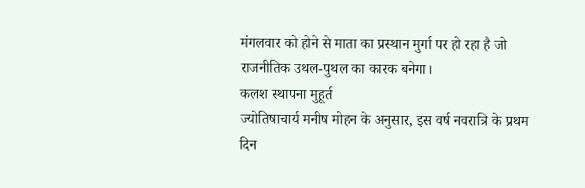मंगलवार को होने से माता का प्रस्थान मुर्गा पर हो रहा है जो राजनीतिक उथल-पुथल का कारक बनेगा।
कलश स्थापना मुहूर्त
ज्योतिषाचार्य मनीष मोहन के अनुसार, इस वर्ष नवरात्रि के प्रथम दिन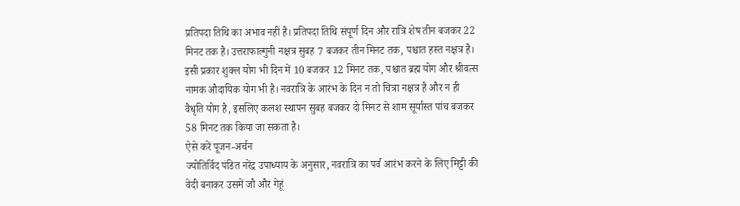प्रतिपदा तिथि का अभाव नहीं है। प्रतिपदा तिथि संपूर्ण दिन और रात्रि शेष तीन बजकर 22 मिनट तक है। उत्तराफाल्गुनी नक्षत्र सुबह 7 बजकर तीन मिनट तक, पश्चात हस्त नक्षत्र है। इसी प्रकार शुक्ल योग भी दिन में 10 बजकर 12 मिनट तक, पश्चात ब्रह्म योग और श्रीवत्स नामक औदायिक योग भी है। नवरात्रि के आरंभ के दिन न तो चित्रा नक्षत्र है और न ही वैधृति योग है, इसलिए कलश स्थापन सुबह बजकर दो मिनट से शाम सूर्यास्त पांच बजकर 58 मिनट तक किया जा सकता है।
ऐसे करें पूजन-अर्चन
ज्योतिर्विद पंडित नरेंद्र उपाध्याय के अनुसार, नवरात्रि का पर्व आरंभ करने के लिए मिट्टी की वेदी बनाकर उसमें जौ और गेहूं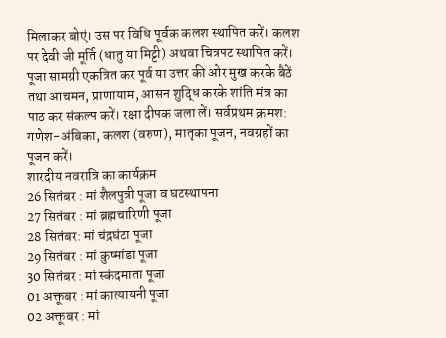मिलाकर बोएं। उस पर विधि पूर्वक कलश स्थापित करें। कलश पर देवी जी मूर्ति (धातु या मिट्टी) अथवा चित्रपट स्थापित करें। पूजा सामग्री एकत्रित कर पूर्व या उत्तर की ओर मुख करके बैठें तथा आचमन, प्राणायाम, आसन शुद्धि करके शांति मंत्र का पाठ कर संकल्प करें। रक्षा दीपक जला लें। सर्वप्रथम क्रमश: गणेश-अंबिका, कलश (वरुण), मातृका पूजन, नवग्रहों का पूजन करें।
शारदीय नवरात्रि का कार्यक्रम
26 सितंबर : मां शैलपुत्री पूजा व घटस्थापना
27 सितंबर : मां ब्रह्मचारिणी पूजा
28 सितंबर: मां चंद्रघंटा पूजा
29 सितंबर : मां कुष्मांडा पूजा
30 सितंबर : मां स्कंदमाता पूजा
01 अक्तूबर : मां कात्यायनी पूजा
02 अक्तूबर : मां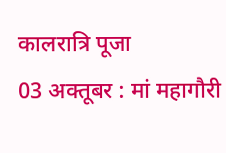कालरात्रि पूजा
03 अक्तूबर : मां महागौरी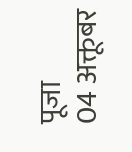पूजा
04 अक्तूबर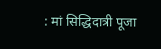: मां सिद्धिदात्री पूजा